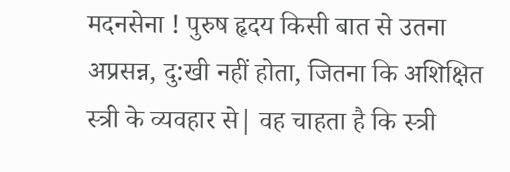मदनसेना ! पुरुष हृदय किसी बात से उतना अप्रसन्न, दु:खी नहीं होता, जितना कि अशिक्षित स्त्री के व्यवहार से| वह चाहता है कि स्त्री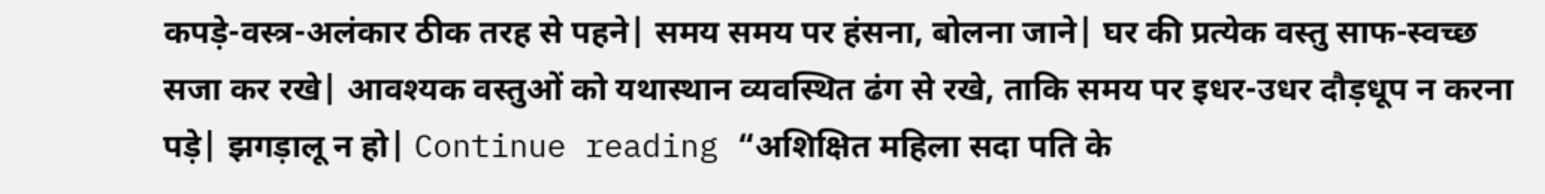कपड़े-वस्त्र-अलंकार ठीक तरह से पहने| समय समय पर हंसना, बोलना जाने| घर की प्रत्येक वस्तु साफ-स्वच्छ सजा कर रखे| आवश्यक वस्तुओं को यथास्थान व्यवस्थित ढंग से रखे, ताकि समय पर इधर-उधर दौड़धूप न करना पड़े| झगड़ालू न हो| Continue reading “अशिक्षित महिला सदा पति के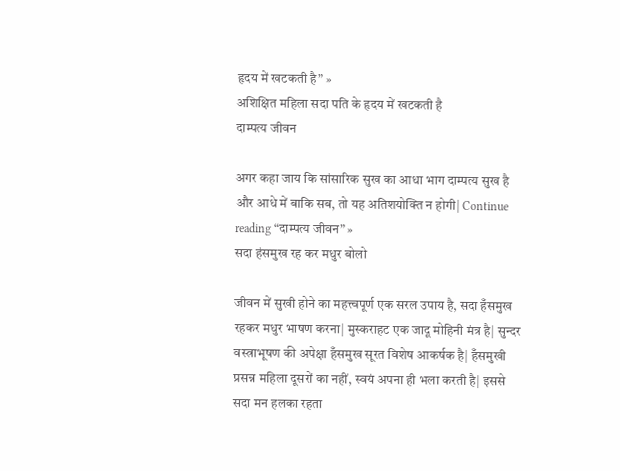हृदय में खटकती है” »
अशिक्षित महिला सदा पति के हृदय में खटकती है
दाम्पत्य जीवन

अगर कहा जाय कि सांसारिक सुख का आधा भाग दाम्पत्य सुख है और आधे में बाकि सब, तो यह अतिशयोक्ति न होगी| Continue reading “दाम्पत्य जीवन” »
सदा हंसमुख रह कर मधुर बोलो

जीवन में सुखी होने का महत्त्वपूर्ण एक सरल उपाय है, सदा हँसमुख रहकर मधुर भाषण करना| मुस्कराहट एक जादू मोहिनी मंत्र है| सुन्दर वस्त्राभूषण की अपेक्षा हँसमुख सूरत विशेष आकर्षक है| हँसमुखी प्रसन्न महिला दूसरों का नहीं, स्वयं अपना ही भला करती है| इससे सदा मन हलका रहता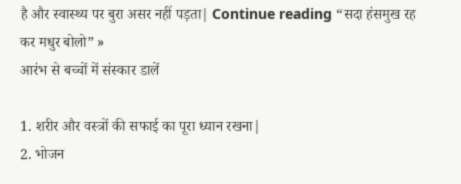है और स्वास्थ्य पर बुरा असर नहीं पड़ता| Continue reading “सदा हंसमुख रह कर मधुर बोलो” »
आरंभ से बच्चों में संस्कार डालें

1. शरीर और वस्त्रों की सफाई का पूरा ध्यान रखना|
2. भोजन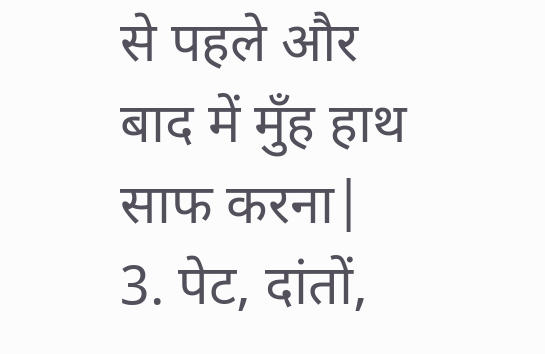से पहले और बाद में मुँह हाथ साफ करना|
3. पेट, दांतों,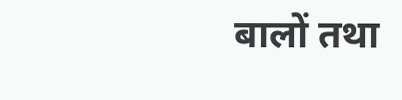बालों तथा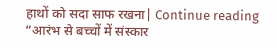हाथों को सदा साफ रखना| Continue reading “आरंभ से बच्चों में संस्कार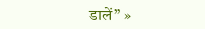डालें” »